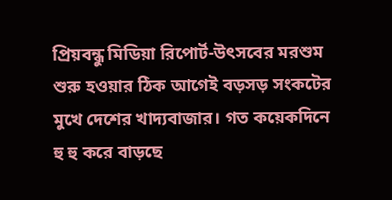প্রিয়বন্ধু মিডিয়া রিপোর্ট-উৎসবের মরশুম শুরু হওয়ার ঠিক আগেই বড়সড় সংকটের মুখে দেশের খাদ্যবাজার। গত কয়েকদিনে হু হু করে বাড়ছে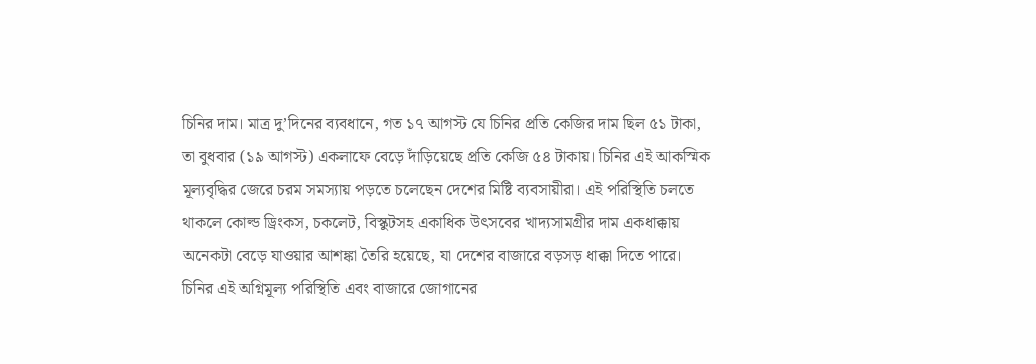চিনির দাম। মাত্র দু’দিনের ব্যবধানে, গত ১৭ আগস্ট যে চিনির প্রতি কেজির দাম ছিল ৫১ টাকা, তা বুধবার (১৯ আগস্ট) একলাফে বেড়ে দাঁড়িয়েছে প্রতি কেজি ৫৪ টাকায়। চিনির এই আকস্মিক মূল্যবৃদ্ধির জেরে চরম সমস্যায় পড়তে চলেছেন দেশের মিষ্টি ব্যবসায়ীরা। এই পরিস্থিতি চলতে থাকলে কোল্ড ড্রিংকস, চকলেট, বিস্কুটসহ একাধিক উৎসবের খাদ্যসামগ্রীর দাম একধাক্কায় অনেকটা বেড়ে যাওয়ার আশঙ্কা তৈরি হয়েছে, যা দেশের বাজারে বড়সড় ধাক্কা দিতে পারে। চিনির এই অগ্নিমূল্য পরিস্থিতি এবং বাজারে জোগানের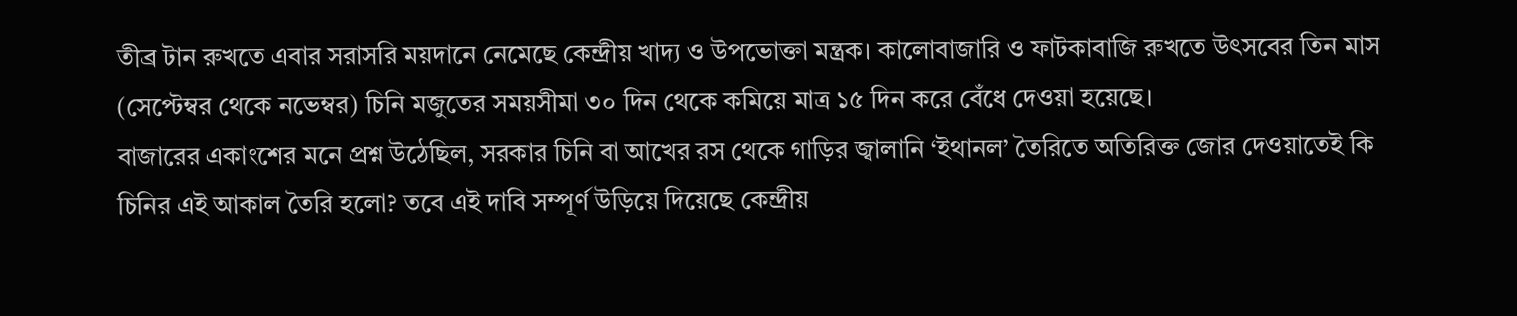তীব্র টান রুখতে এবার সরাসরি ময়দানে নেমেছে কেন্দ্রীয় খাদ্য ও উপভোক্তা মন্ত্রক। কালোবাজারি ও ফাটকাবাজি রুখতে উৎসবের তিন মাস (সেপ্টেম্বর থেকে নভেম্বর) চিনি মজুতের সময়সীমা ৩০ দিন থেকে কমিয়ে মাত্র ১৫ দিন করে বেঁধে দেওয়া হয়েছে।
বাজারের একাংশের মনে প্রশ্ন উঠেছিল, সরকার চিনি বা আখের রস থেকে গাড়ির জ্বালানি ‘ইথানল’ তৈরিতে অতিরিক্ত জোর দেওয়াতেই কি চিনির এই আকাল তৈরি হলো? তবে এই দাবি সম্পূর্ণ উড়িয়ে দিয়েছে কেন্দ্রীয়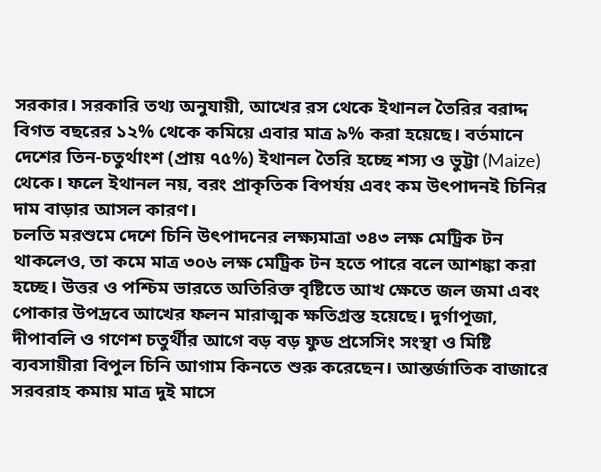সরকার। সরকারি তথ্য অনুযায়ী, আখের রস থেকে ইথানল তৈরির বরাদ্দ বিগত বছরের ১২% থেকে কমিয়ে এবার মাত্র ৯% করা হয়েছে। বর্তমানে দেশের তিন-চতুর্থাংশ (প্রায় ৭৫%) ইথানল তৈরি হচ্ছে শস্য ও ভুট্টা (Maize) থেকে। ফলে ইথানল নয়, বরং প্রাকৃতিক বিপর্যয় এবং কম উৎপাদনই চিনির দাম বাড়ার আসল কারণ।
চলতি মরশুমে দেশে চিনি উৎপাদনের লক্ষ্যমাত্রা ৩৪৩ লক্ষ মেট্রিক টন থাকলেও, তা কমে মাত্র ৩০৬ লক্ষ মেট্রিক টন হতে পারে বলে আশঙ্কা করা হচ্ছে। উত্তর ও পশ্চিম ভারতে অতিরিক্ত বৃষ্টিতে আখ ক্ষেতে জল জমা এবং পোকার উপদ্রবে আখের ফলন মারাত্মক ক্ষতিগ্রস্ত হয়েছে। দুর্গাপূজা, দীপাবলি ও গণেশ চতুর্থীর আগে বড় বড় ফুড প্রসেসিং সংস্থা ও মিষ্টি ব্যবসায়ীরা বিপুল চিনি আগাম কিনতে শুরু করেছেন। আন্তর্জাতিক বাজারে সরবরাহ কমায় মাত্র দুই মাসে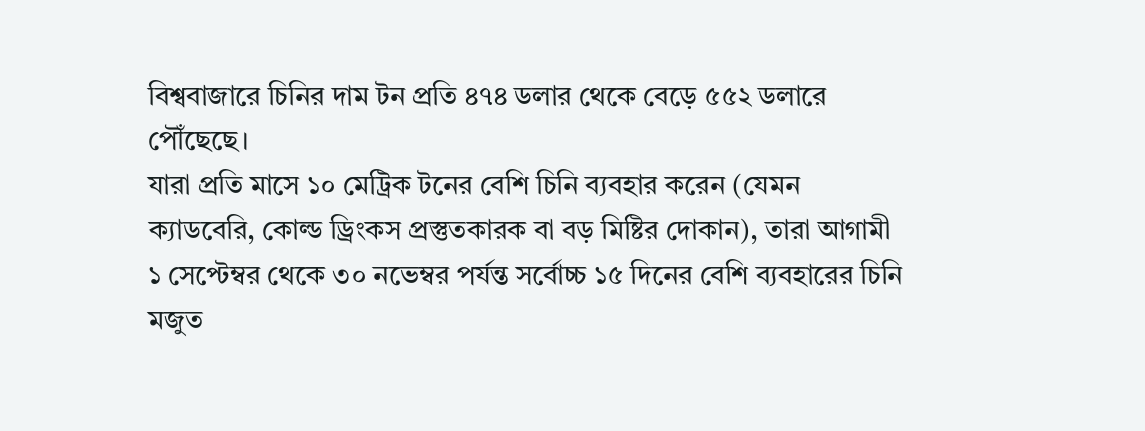বিশ্ববাজারে চিনির দাম টন প্রতি ৪৭৪ ডলার থেকে বেড়ে ৫৫২ ডলারে পৌঁছেছে।
যারা প্রতি মাসে ১০ মেট্রিক টনের বেশি চিনি ব্যবহার করেন (যেমন ক্যাডবেরি, কোল্ড ড্রিংকস প্রস্তুতকারক বা বড় মিষ্টির দোকান), তারা আগামী ১ সেপ্টেম্বর থেকে ৩০ নভেম্বর পর্যন্ত সর্বোচ্চ ১৫ দিনের বেশি ব্যবহারের চিনি মজুত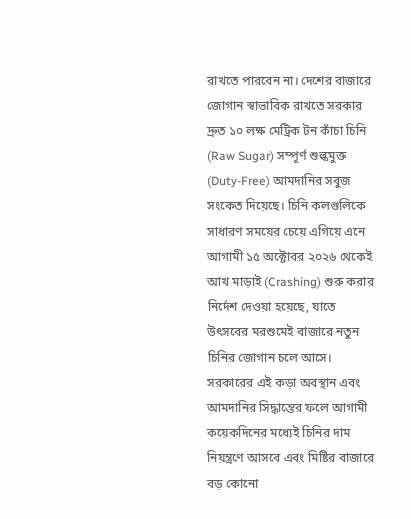রাখতে পারবেন না। দেশের বাজারে জোগান স্বাভাবিক রাখতে সরকার দ্রুত ১০ লক্ষ মেট্রিক টন কাঁচা চিনি (Raw Sugar) সম্পূর্ণ শুল্কমুক্ত (Duty-Free) আমদানির সবুজ সংকেত দিয়েছে। চিনি কলগুলিকে সাধারণ সময়ের চেয়ে এগিয়ে এনে আগামী ১৫ অক্টোবর ২০২৬ থেকেই আখ মাড়াই (Crashing) শুরু করার নির্দেশ দেওয়া হয়েছে, যাতে উৎসবের মরশুমেই বাজারে নতুন চিনির জোগান চলে আসে। সরকারের এই কড়া অবস্থান এবং আমদানির সিদ্ধান্তের ফলে আগামী কয়েকদিনের মধ্যেই চিনির দাম নিয়ন্ত্রণে আসবে এবং মিষ্টির বাজারে বড় কোনো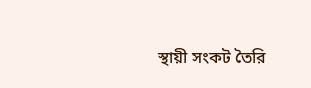স্থায়ী সংকট তৈরি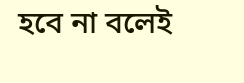হবে না বলেই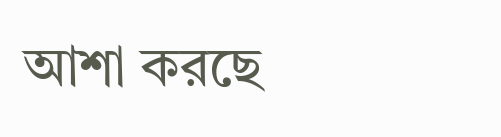আশা করছে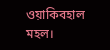ওয়াকিবহাল মহল।